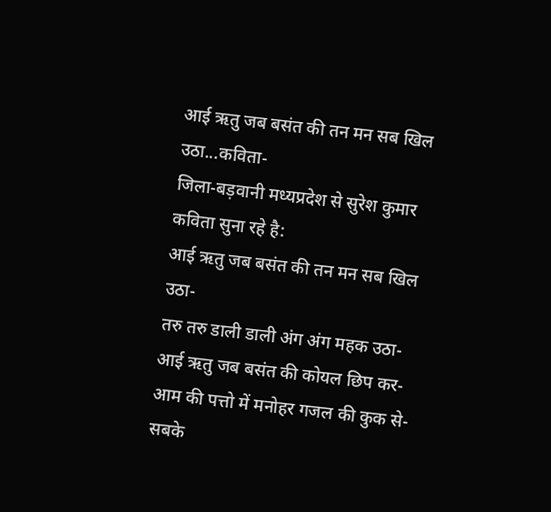आई ऋतु जब बसंत की तन मन सब खिल उठा...कविता-
जिला-बड़वानी मध्यप्रदेश से सुरेश कुमार कविता सुना रहे है:
आई ऋतु जब बसंत की तन मन सब खिल उठा-
तरु तरु डाली डाली अंग अंग महक उठा-
आई ऋतु जब बसंत की कोयल छिप कर-
आम की पत्तो में मनोहर गजल की कुक से-
सबके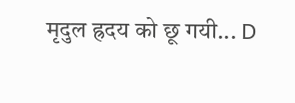मृदुल ह्रदय को छू गयी... D